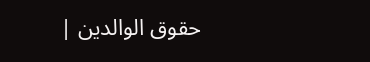حقوق الوالدین |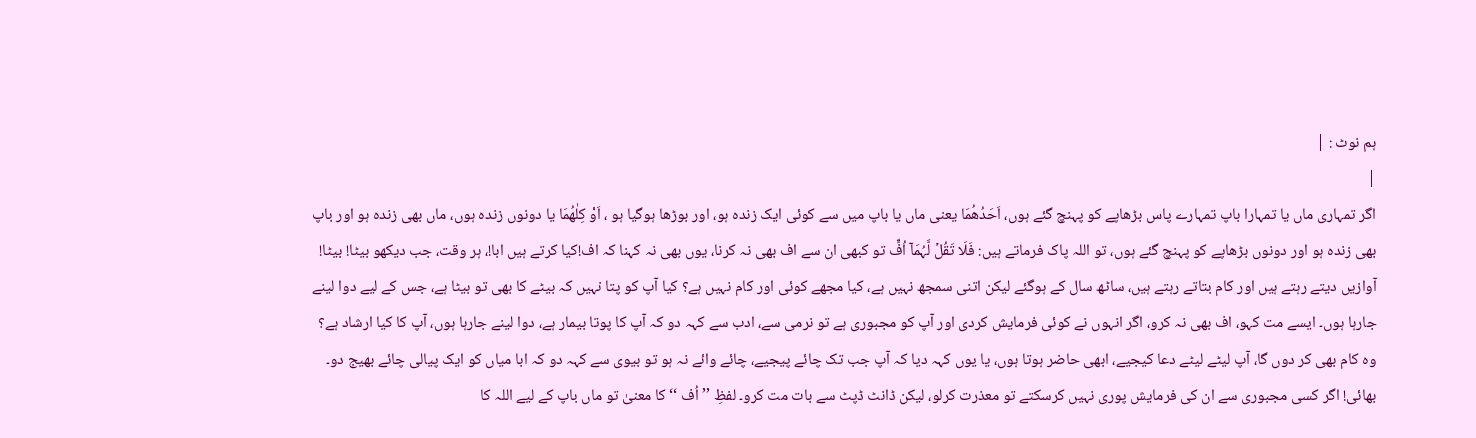ہم نوٹ : |
|
اگر تمہاری ماں یا تمہارا باپ تمہارے پاس بڑھاپے کو پہنچ گئے ہوں، اَحَدُھُمَا یعنی ماں یا باپ میں سے کوئی ایک زندہ ہو، اور بوڑھا ہوگیا ہو ، اَوْ کِلٰھُمَا یا دونوں زندہ ہوں، ماں بھی زندہ ہو اور باپ بھی زندہ ہو اور دونوں بڑھاپے کو پہنچ گئے ہوں، تو اللہ پاک فرماتے ہیں: فَلَا تَقُلۡ لَّہُمَاۤ اُفٍّ تو کبھی ان سے اف بھی نہ کرنا، یوں بھی نہ کہنا کہ اف!کیا کرتے ہیں ابا!، ہر وقت، جب دیکھو بیٹا! بیٹا! آوازیں دیتے رہتے ہیں اور کام بتاتے رہتے ہیں، ساٹھ سال کے ہوگئے لیکن اتنی سمجھ نہیں ہے، کیا مجھے کوئی اور کام نہیں ہے؟ کیا آپ کو پتا نہیں کہ بیٹے کا بھی تو بیٹا ہے، جس کے لیے دوا لینے جارہا ہوں۔ ایسے مت کہو، اف بھی نہ کرو، اگر انہوں نے کوئی فرمایش کردی اور آپ کو مجبوری ہے تو نرمی سے، ادب سے کہہ دو کہ آپ کا پوتا بیمار ہے، دوا لینے جارہا ہوں، آپ کا کیا ارشاد ہے؟ وہ کام بھی کر دوں گا، آپ لیٹے لیٹے دعا کیجیے، ابھی حاضر ہوتا ہوں، یا یوں کہہ دیا کہ آپ جب تک چائے پیجیے، چائے وائے نہ ہو تو بیوی سے کہہ دو کہ ابا میاں کو ایک پیالی چائے بھیج دو۔ بھائی! اگر کسی مجبوری سے ان کی فرمایش پوری نہیں کرسکتے تو معذرت کرلو، لیکن ڈانٹ ڈپٹ سے بات مت کرو۔ لفظِ ’’اُف ‘‘ کا معنیٰ تو ماں باپ کے لیے اللہ کا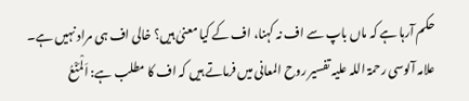حکم آرہا ہے کہ ماں باپ سے اف نہ کہنا، اف کے کیا معنیٰ ہیں؟ خالی اف ہی مراد نہیں ہے۔ علامہ آلوسی رحمۃ اللہ علیہ تفسیر روح المعانی میں فرماتے ہیں کہ اف کا مطلب ہے: اَلْمَنْعُ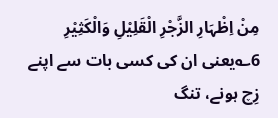مِنْ اِظْہَارِ الزَّجْرِ الْقَلِیْلِ وَالْکَثِیْرِ 6؎یعنی ان کی کسی بات سے اپنے زِچ ہونے، تنگ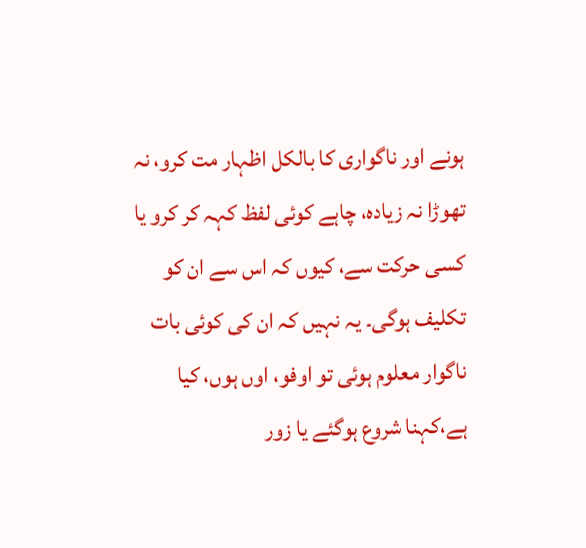ہونے اور ناگواری کا بالکل اظہار مت کرو، نہ تھوڑا نہ زیادہ، چاہے کوئی لفظ کہہ کر کرو یا کسی حرکت سے، کیوں کہ اس سے ان کو تکلیف ہوگی۔ یہ نہیں کہ ان کی کوئی بات ناگوار معلوم ہوئی تو اوفو، اوں ہوں، کیا ہے،کہنا شروع ہوگئے یا زور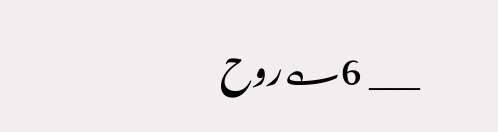___ 6؎روح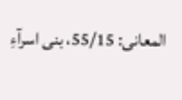المعانی: 55/15، بنی اسرآءِ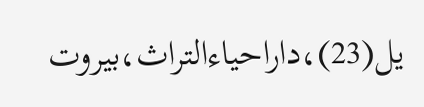یل(23)،داراحیاءالتراث،بیروت